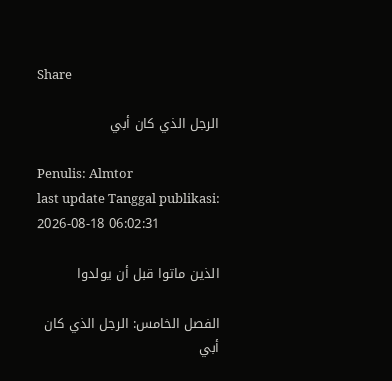Share

الرجل الذي كان أبي

Penulis: Almtor
last update Tanggal publikasi: 2026-08-18 06:02:31

الذين ماتوا قبل أن يولدوا

الفصل الخامس: الرجل الذي كان أبي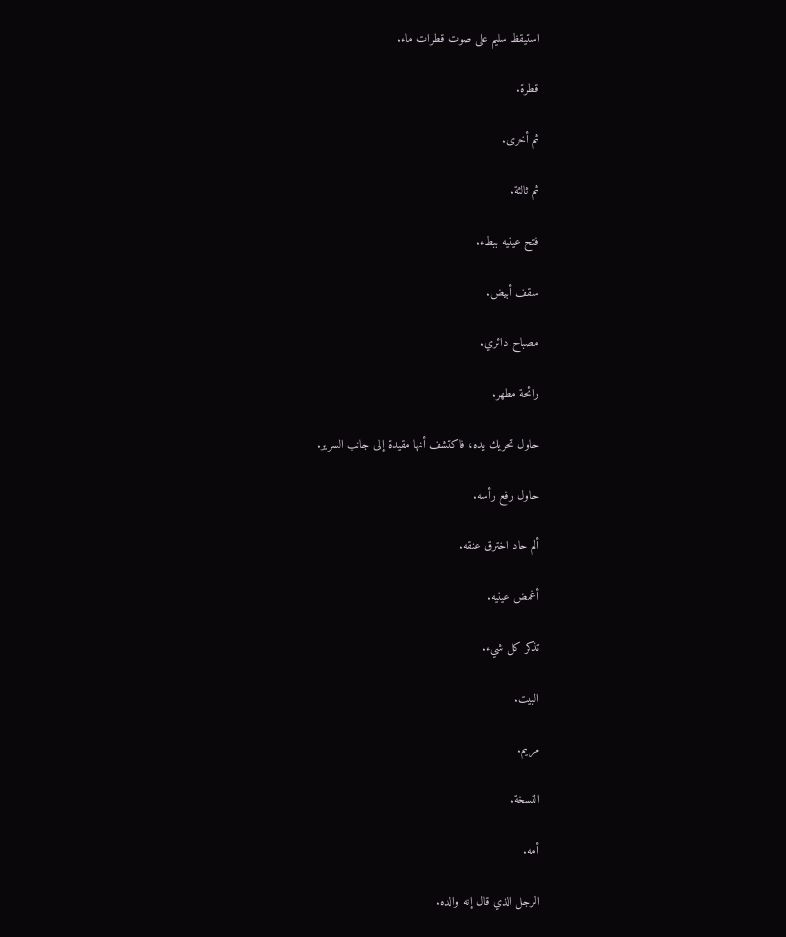استيقظ سليم على صوت قطرات ماء.

قطرة.

ثم أخرى.

ثم ثالثة.

فتح عينيه ببطء.

سقف أبيض.

مصباح دائري.

رائحة مطهر.

حاول تحريك يده، فاكتشف أنها مقيدة إلى جانب السرير.

حاول رفع رأسه.

ألم حاد اخترق عنقه.

أغمض عينيه.

تذكر كل شيء.

البيت.

مريم.

النسخة.

أمه.

الرجل الذي قال إنه والده.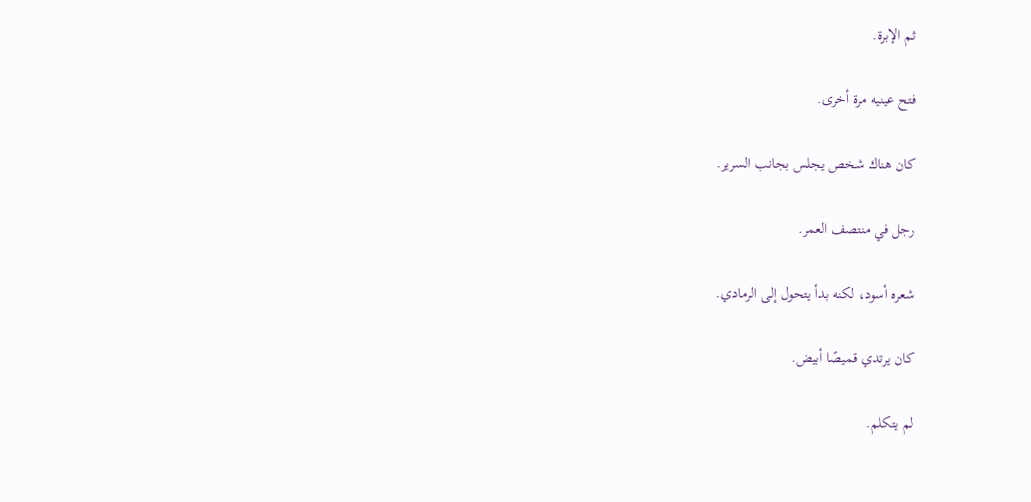ثم الإبرة.

فتح عينيه مرة أخرى.

كان هناك شخص يجلس بجانب السرير.

رجل في منتصف العمر.

شعره أسود، لكنه بدأ يتحول إلى الرمادي.

كان يرتدي قميصًا أبيض.

لم يتكلم.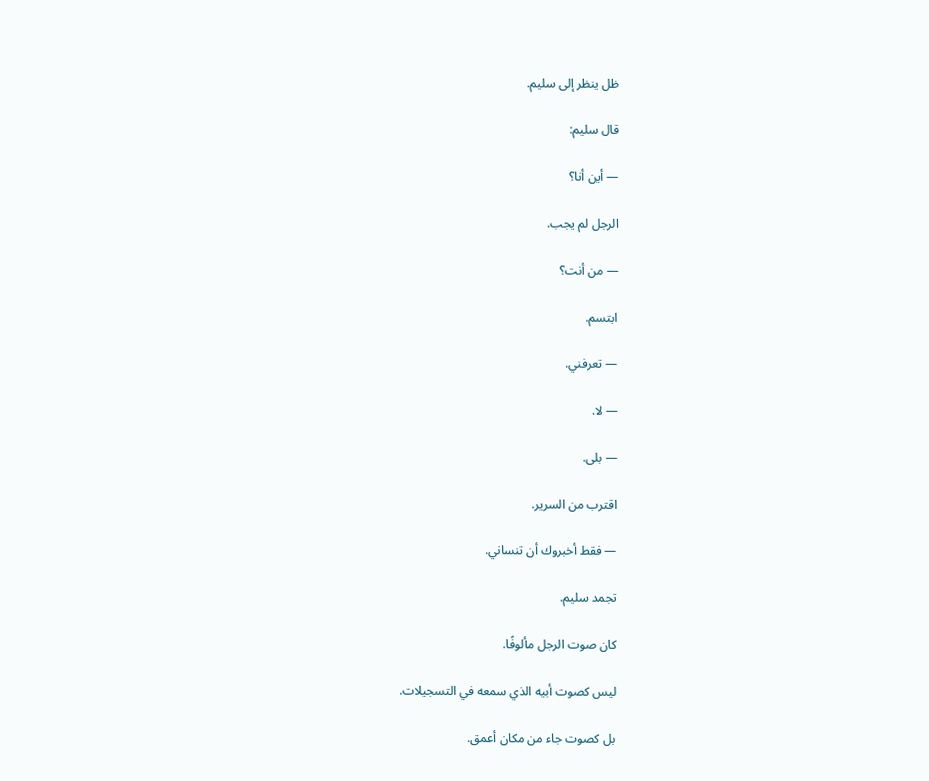ظل ينظر إلى سليم.

قال سليم:

— أين أنا؟

الرجل لم يجب.

— من أنت؟

ابتسم.

— تعرفني.

— لا.

— بلى.

اقترب من السرير.

— فقط أخبروك أن تنساني.

تجمد سليم.

كان صوت الرجل مألوفًا.

ليس كصوت أبيه الذي سمعه في التسجيلات.

بل كصوت جاء من مكان أعمق.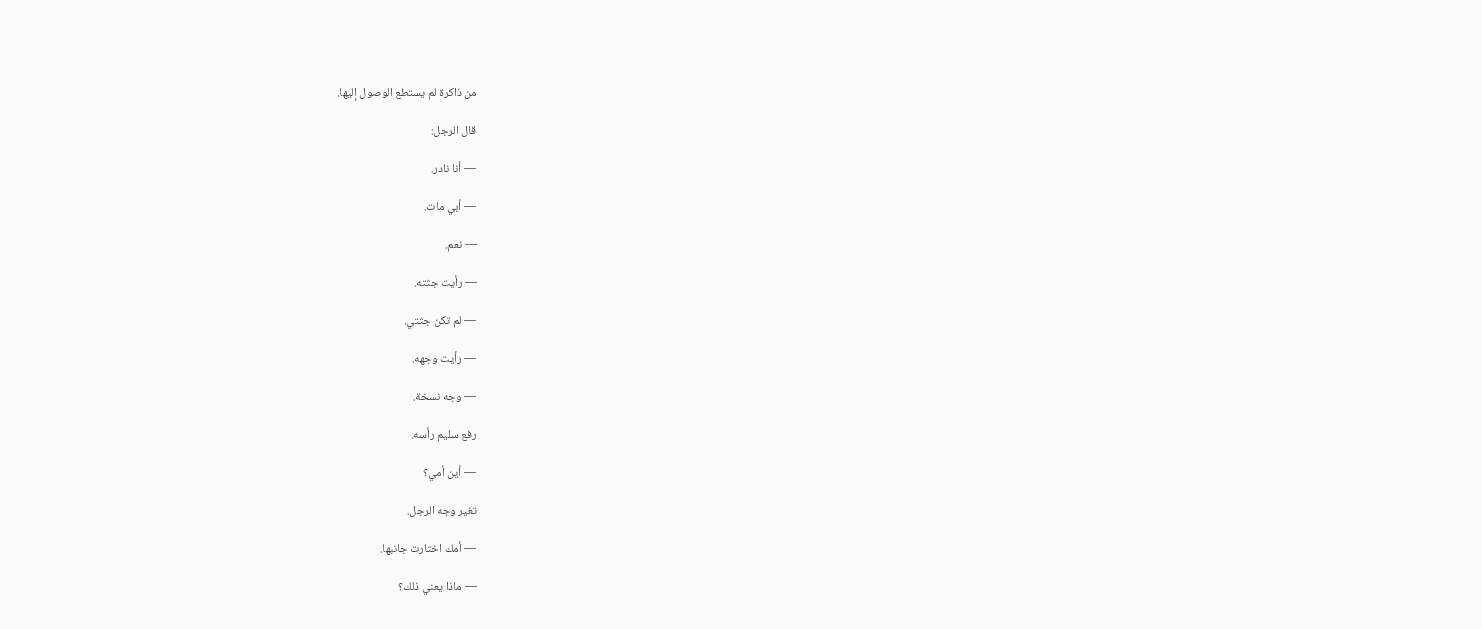من ذاكرة لم يستطع الوصول إليها.

قال الرجل:

— أنا نادر.

— أبي مات.

— نعم.

— رأيت جثته.

— لم تكن جثتي.

— رأيت وجهه.

— وجه نسخة.

رفع سليم رأسه.

— أين أمي؟

تغير وجه الرجل.

— أمك اختارت جانبها.

— ماذا يعني ذلك؟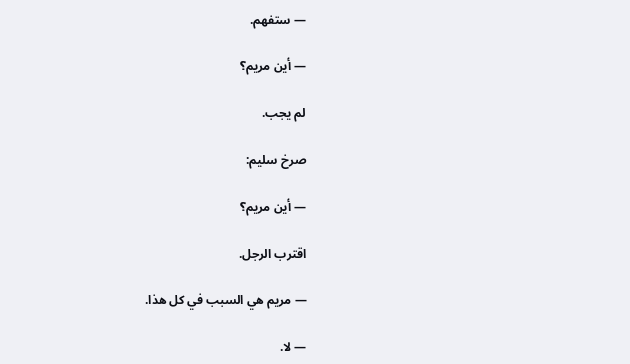— ستفهم.

— أين مريم؟

لم يجب.

صرخ سليم:

— أين مريم؟

اقترب الرجل.

— مريم هي السبب في كل هذا.

— لا.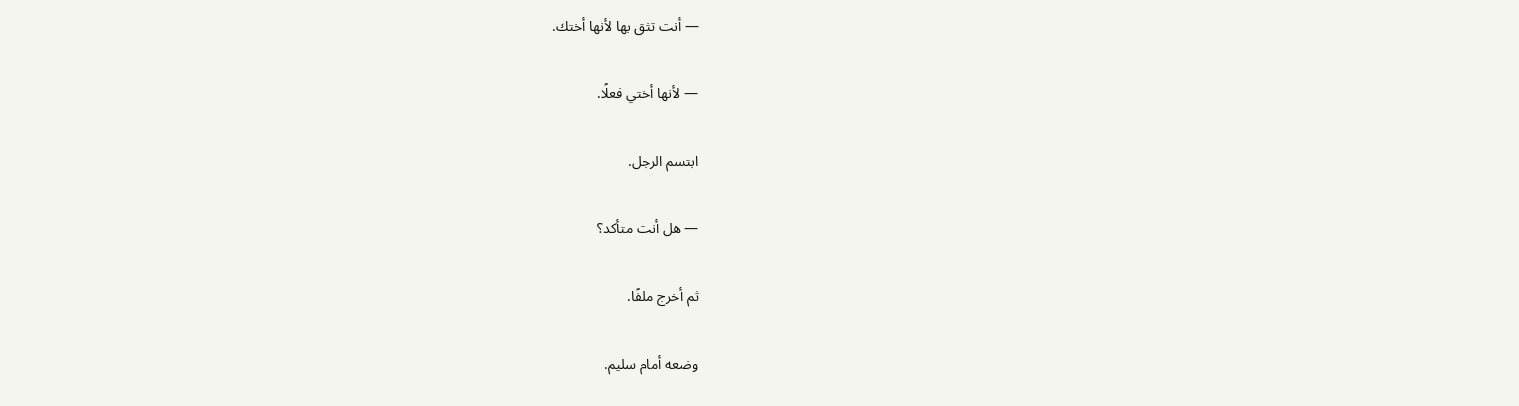— أنت تثق بها لأنها أختك.

— لأنها أختي فعلًا.

ابتسم الرجل.

— هل أنت متأكد؟

ثم أخرج ملفًا.

وضعه أمام سليم.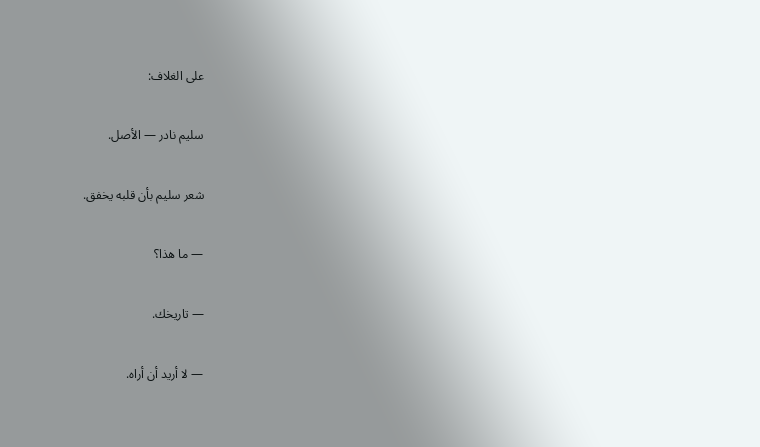على الغلاف:

سليم نادر — الأصل.

شعر سليم بأن قلبه يخفق.

— ما هذا؟

— تاريخك.

— لا أريد أن أراه.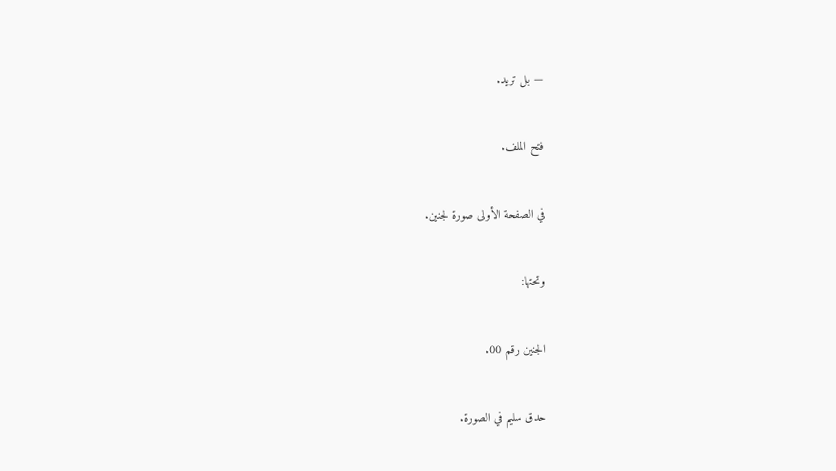— بل تريد.

فتح الملف.

في الصفحة الأولى صورة لجنين.

وتحتها:

الجنين رقم 00.

حدق سليم في الصورة.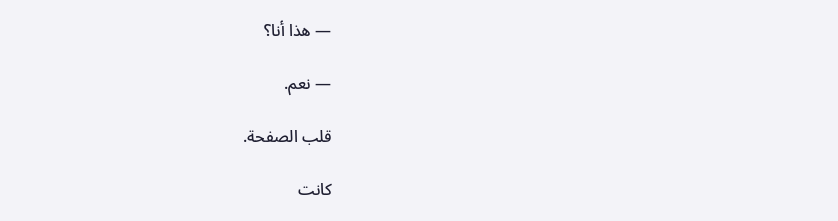— هذا أنا؟

— نعم.

قلب الصفحة.

كانت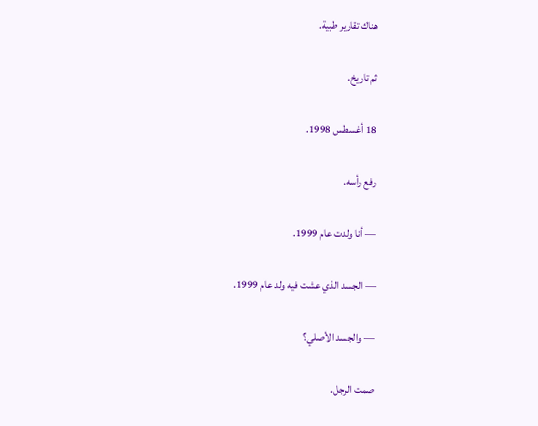هناك تقارير طبية.

ثم تاريخ.

18 أغسطس 1998.

رفع رأسه.

— أنا ولدت عام 1999.

— الجسد الذي عشت فيه ولد عام 1999.

— والجسد الأصلي؟

صمت الرجل.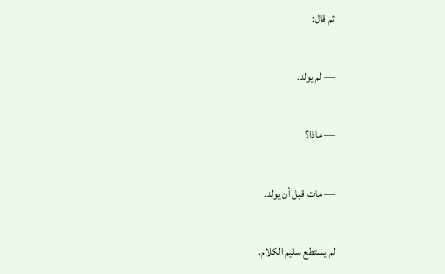ثم قال:

— لم يولد.

— ماذا؟

— مات قبل أن يولد.

لم يستطع سليم الكلام.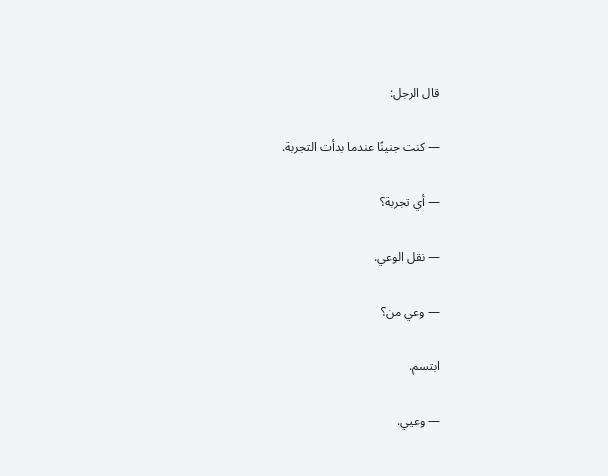قال الرجل:

— كنت جنينًا عندما بدأت التجربة.

— أي تجربة؟

— نقل الوعي.

— وعي من؟

ابتسم.

— وعيي.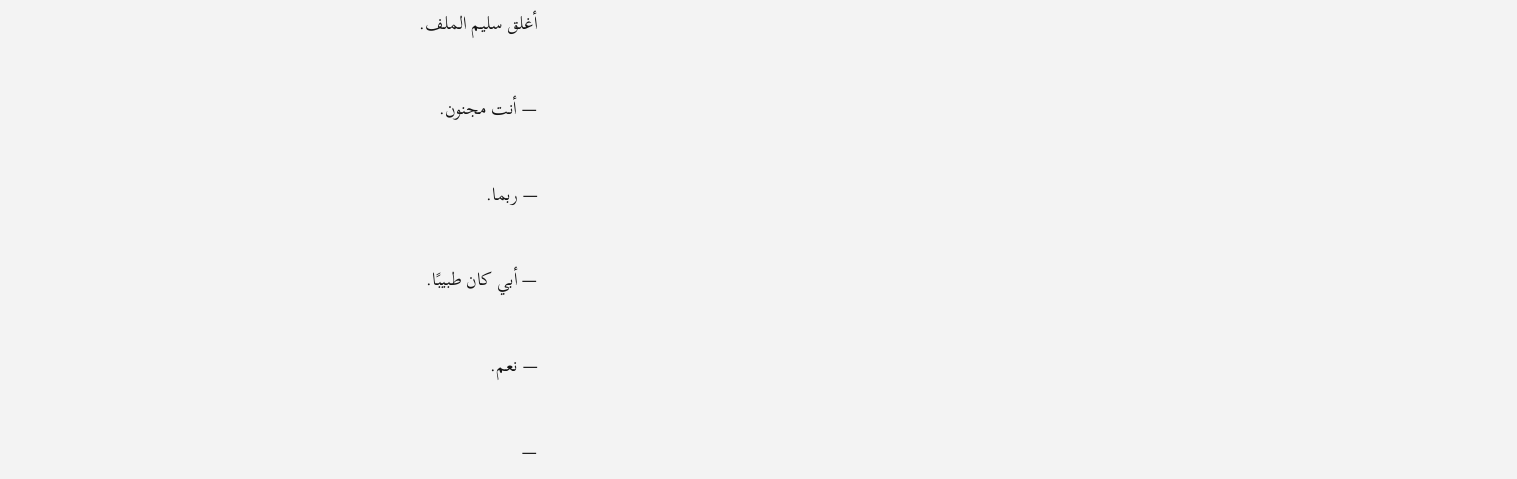أغلق سليم الملف.

— أنت مجنون.

— ربما.

— أبي كان طبيبًا.

— نعم.

—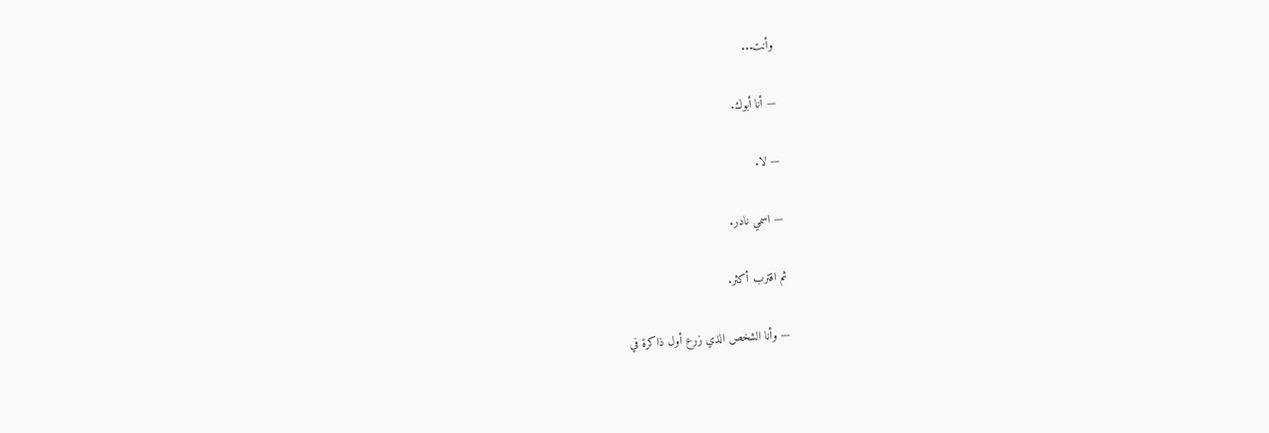وأنت...

— أنا أبوك.

— لا.

— اسمي نادر.

ثم اقترب أكثر.

— وأنا الشخص الذي زرع أول ذاكرة في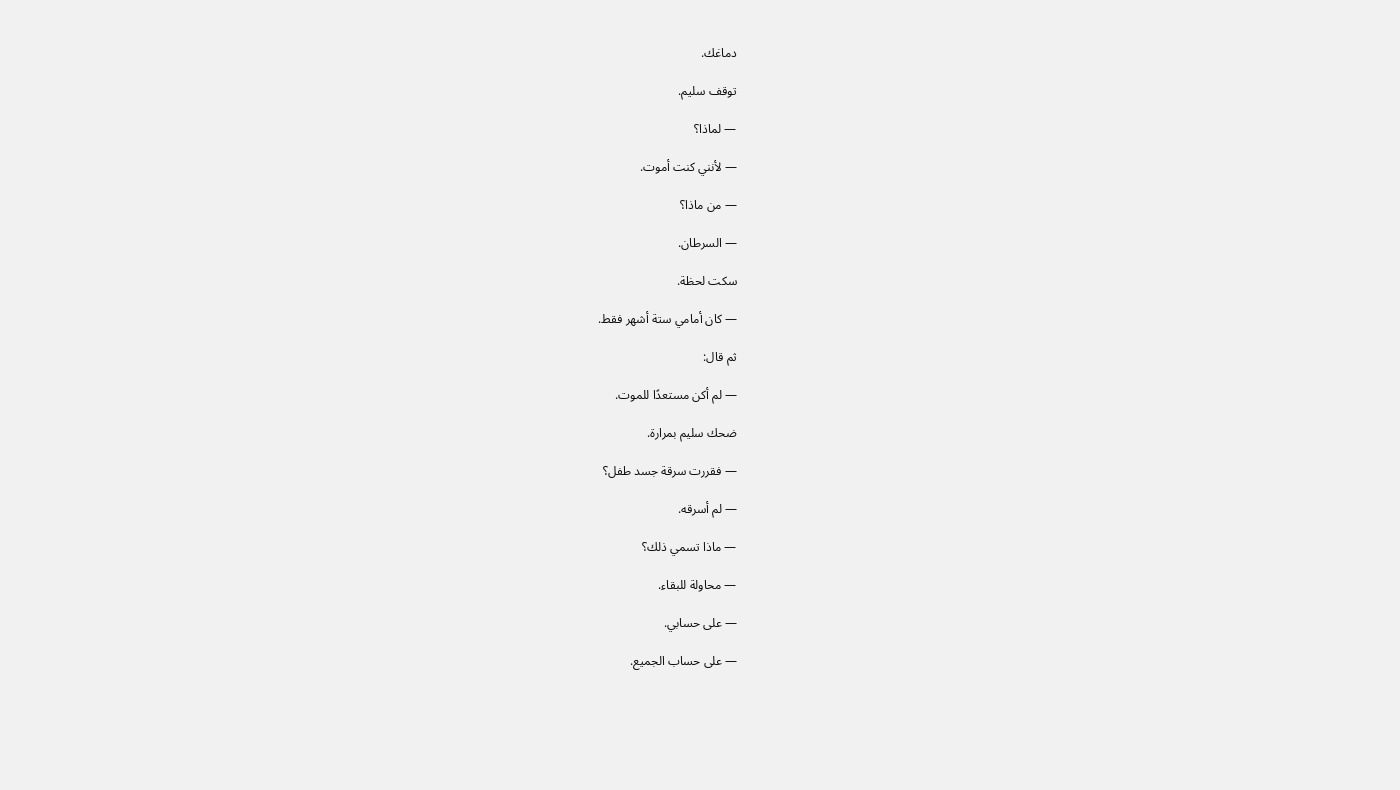دماغك.

توقف سليم.

— لماذا؟

— لأنني كنت أموت.

— من ماذا؟

— السرطان.

سكت لحظة.

— كان أمامي ستة أشهر فقط.

ثم قال:

— لم أكن مستعدًا للموت.

ضحك سليم بمرارة.

— فقررت سرقة جسد طفل؟

— لم أسرقه.

— ماذا تسمي ذلك؟

— محاولة للبقاء.

— على حسابي.

— على حساب الجميع.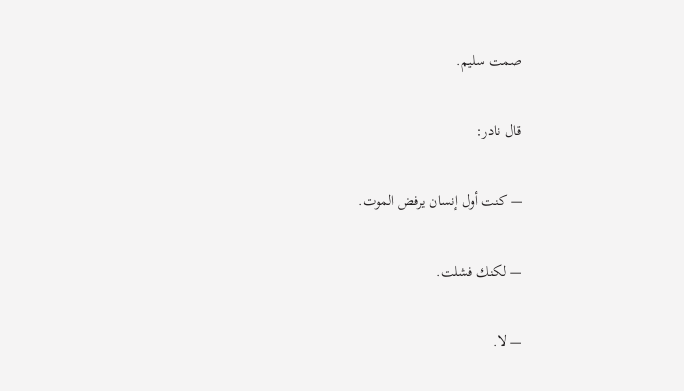صمت سليم.

قال نادر:

— كنت أول إنسان يرفض الموت.

— لكنك فشلت.

— لا.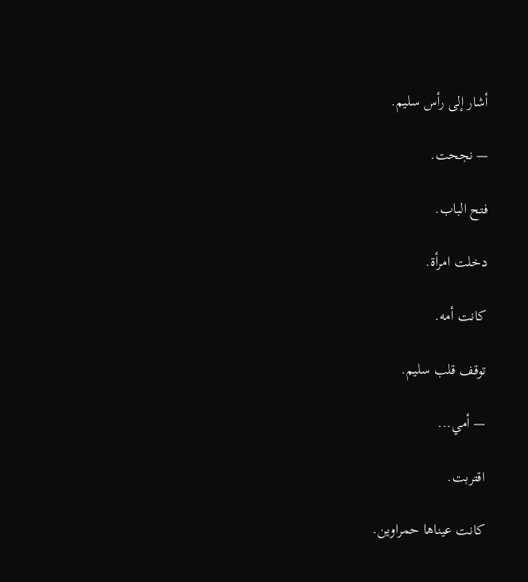أشار إلى رأس سليم.

— نجحت.

فتح الباب.

دخلت امرأة.

كانت أمه.

توقف قلب سليم.

— أمي...

اقتربت.

كانت عيناها حمراوين.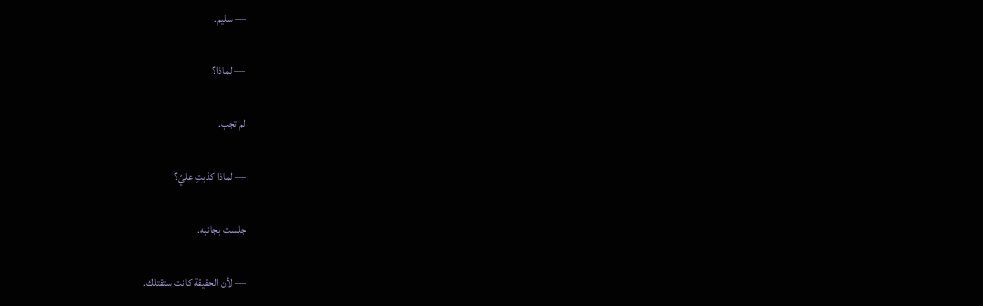— سليم.

— لماذا؟

لم تجب.

— لماذا كذبتِ عليّ؟

جلست بجانبه.

— لأن الحقيقة كانت ستقتلك.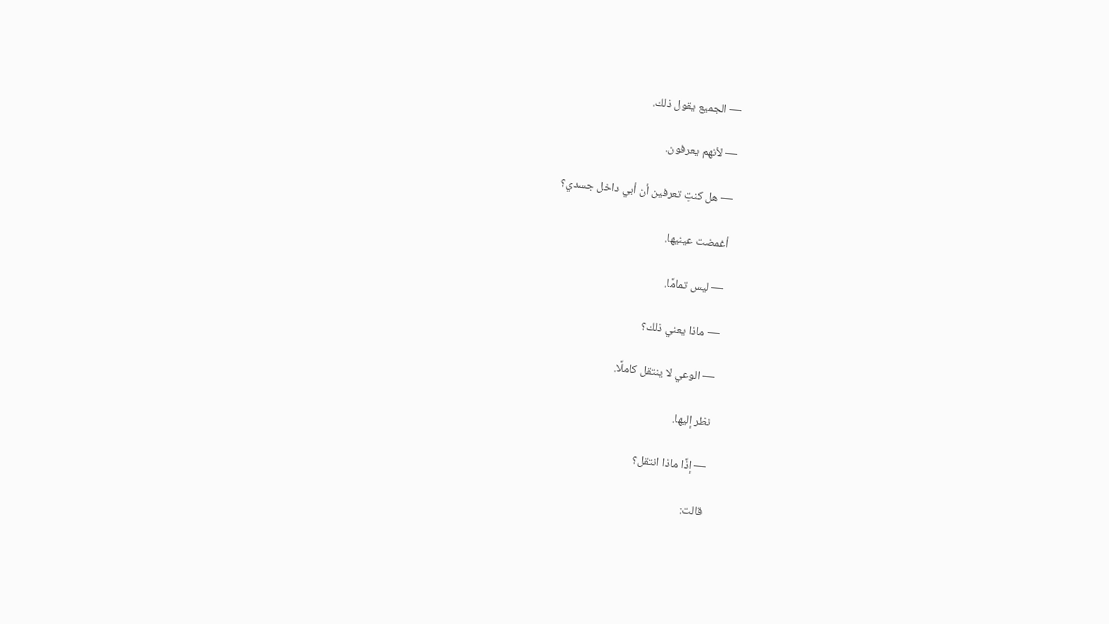— الجميع يقول ذلك.

— لأنهم يعرفون.

— هل كنتِ تعرفين أن أبي داخل جسدي؟

أغمضت عينيها.

— ليس تمامًا.

— ماذا يعني ذلك؟

— الوعي لا ينتقل كاملًا.

نظر إليها.

— إذًا ماذا انتقل؟

قالت: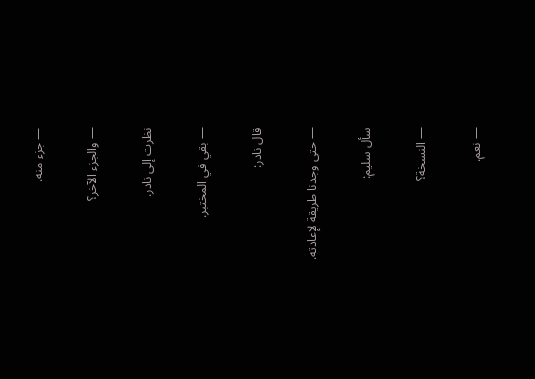— جزء منه.

— والجزء الآخر؟

نظرت إلى نادر.

— بقي في المختبر.

قال نادر:

— حتى وجدنا طريقة لإعادته.

سأل سليم:

— النسخة؟

— نعم.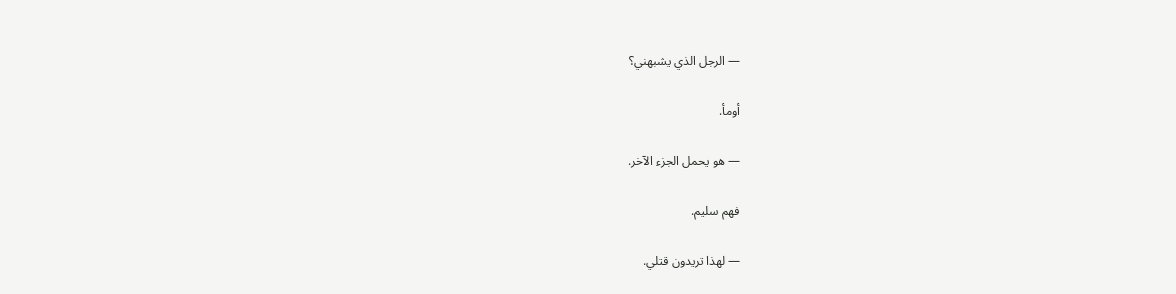— الرجل الذي يشبهني؟

أومأ.

— هو يحمل الجزء الآخر.

فهم سليم.

— لهذا تريدون قتلي.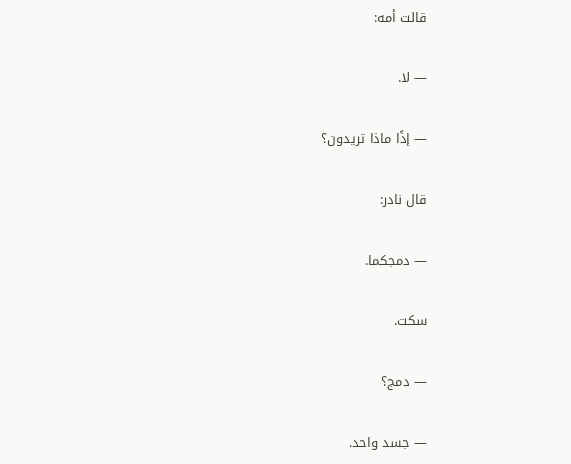قالت أمه:

— لا.

— إذًا ماذا تريدون؟

قال نادر:

— دمجكما.

سكت.

— دمج؟

— جسد واحد.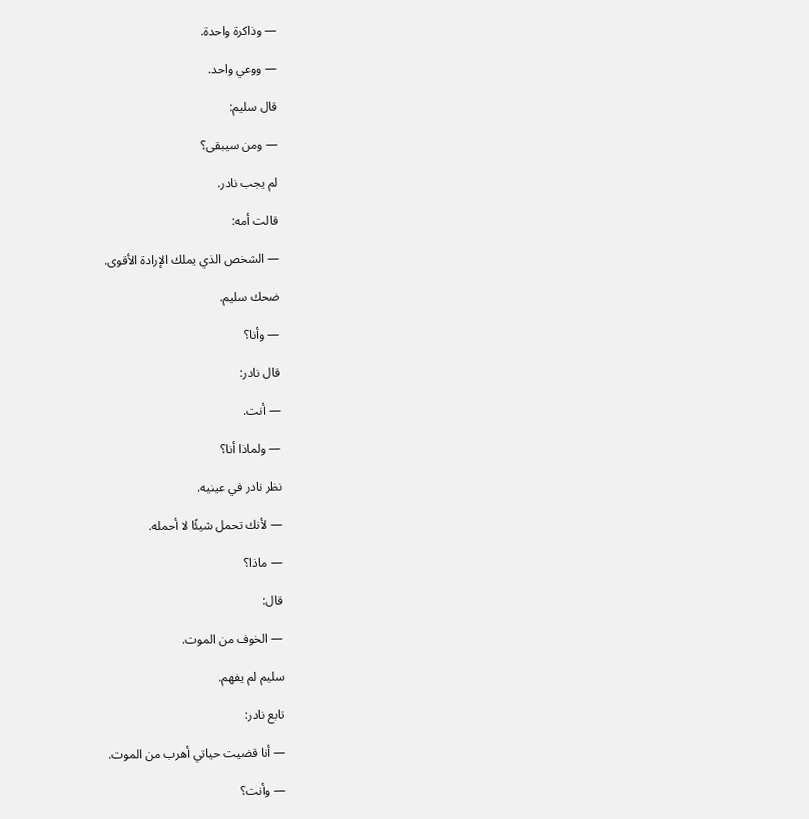— وذاكرة واحدة.

— ووعي واحد.

قال سليم:

— ومن سيبقى؟

لم يجب نادر.

قالت أمه:

— الشخص الذي يملك الإرادة الأقوى.

ضحك سليم.

— وأنا؟

قال نادر:

— أنت.

— ولماذا أنا؟

نظر نادر في عينيه.

— لأنك تحمل شيئًا لا أحمله.

— ماذا؟

قال:

— الخوف من الموت.

سليم لم يفهم.

تابع نادر:

— أنا قضيت حياتي أهرب من الموت.

— وأنت؟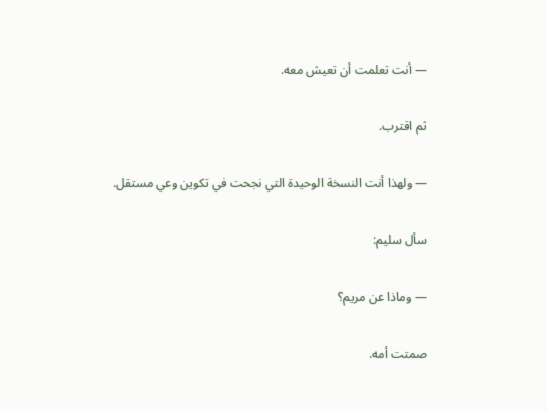— أنت تعلمت أن تعيش معه.

ثم اقترب.

— ولهذا أنت النسخة الوحيدة التي نجحت في تكوين وعي مستقل.

سأل سليم:

— وماذا عن مريم؟

صمتت أمه.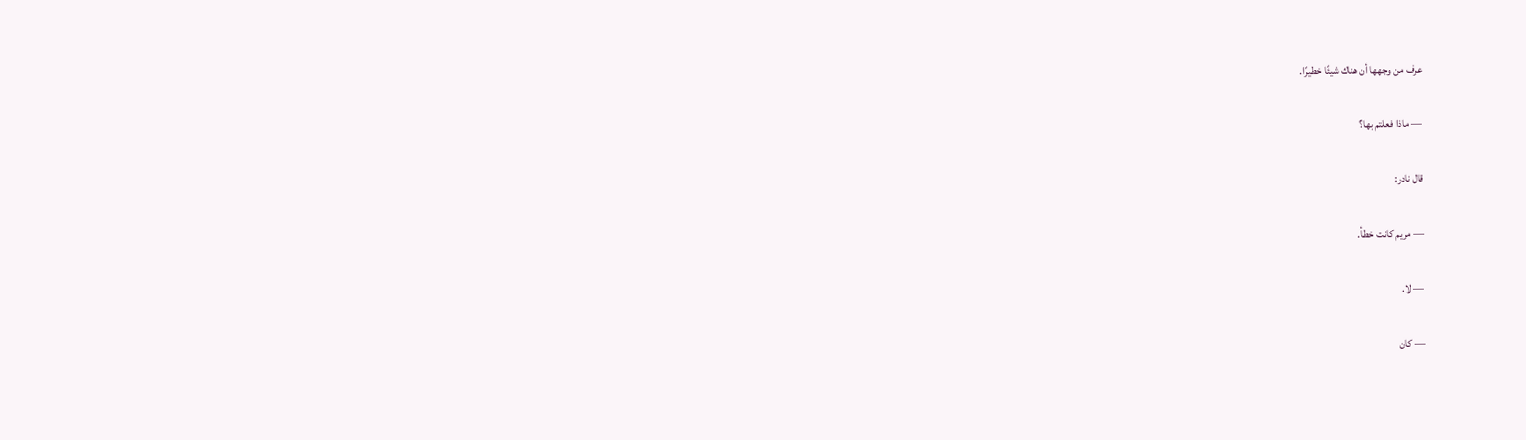عرف من وجهها أن هناك شيئًا خطيرًا.

— ماذا فعلتم بها؟

قال نادر:

— مريم كانت خطأ.

— لا.

— كان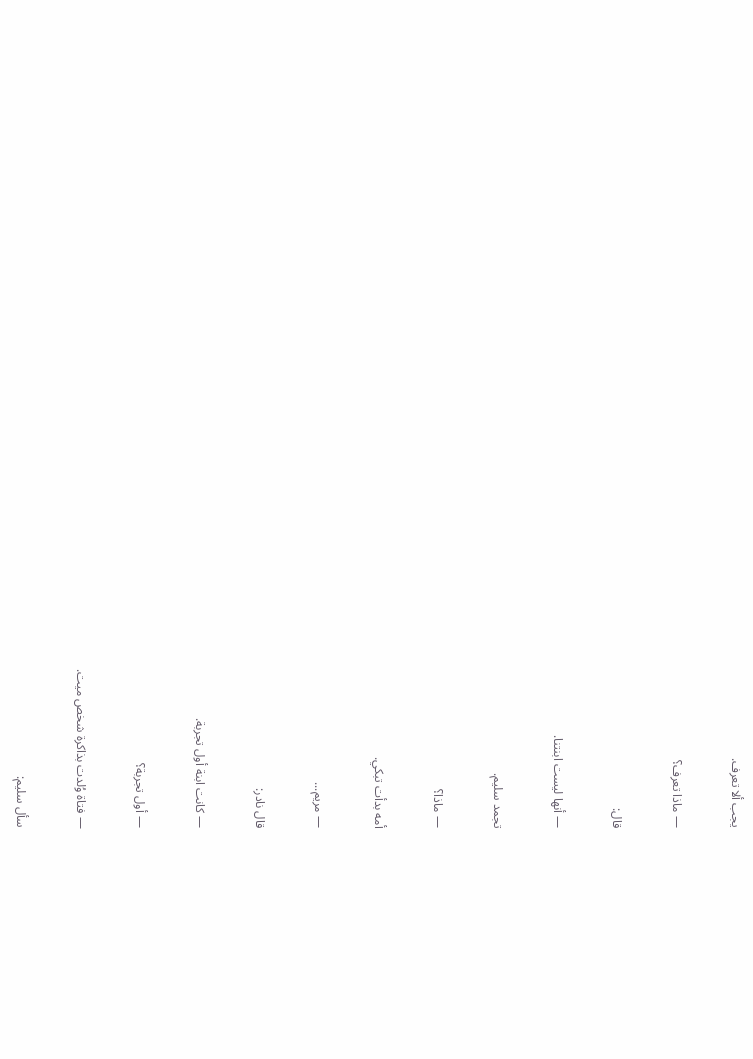يجب ألا تعرف.

— ماذا تعرف؟

قال:

— أنها ليست ابنتنا.

تجمد سليم.

— ماذا؟

أمه بدأت تبكي.

— مريم...

قال نادر:

— كانت ابنة أول تجربة.

— أول تجربة؟

— فتاة وُلدت بذاكرة شخص ميت.

سأل سليم: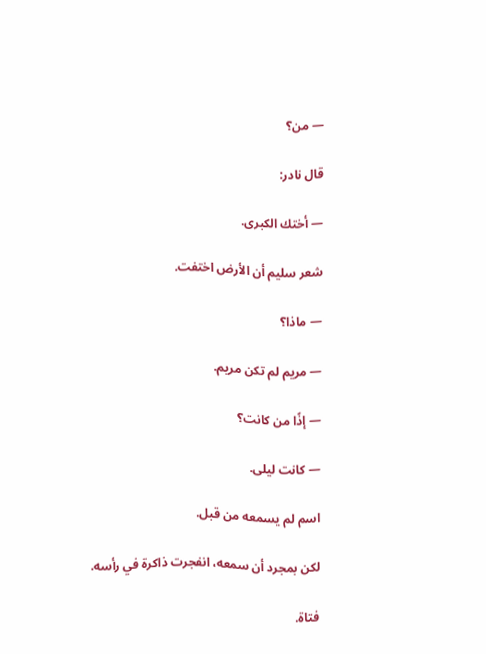— من؟

قال نادر:

— أختك الكبرى.

شعر سليم أن الأرض اختفت.

— ماذا؟

— مريم لم تكن مريم.

— إذًا من كانت؟

— كانت ليلى.

اسم لم يسمعه من قبل.

لكن بمجرد أن سمعه، انفجرت ذاكرة في رأسه.

فتاة.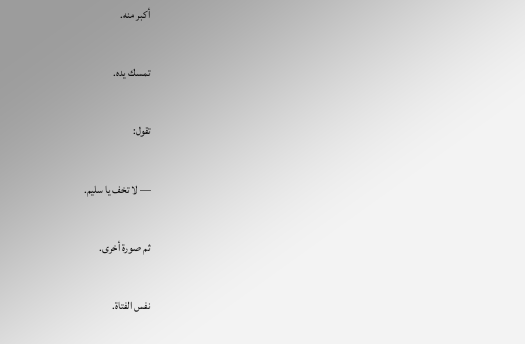أكبر منه.

تمسك يده.

تقول:

— لا تخف يا سليم.

ثم صورة أخرى.

نفس الفتاة.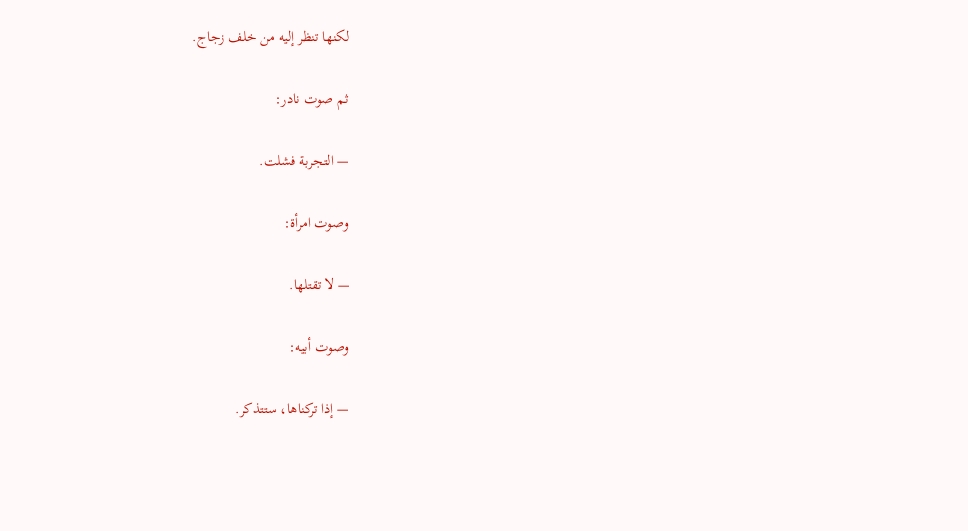لكنها تنظر إليه من خلف زجاج.

ثم صوت نادر:

— التجربة فشلت.

وصوت امرأة:

— لا تقتلها.

وصوت أبيه:

— إذا تركناها، ستتذكر.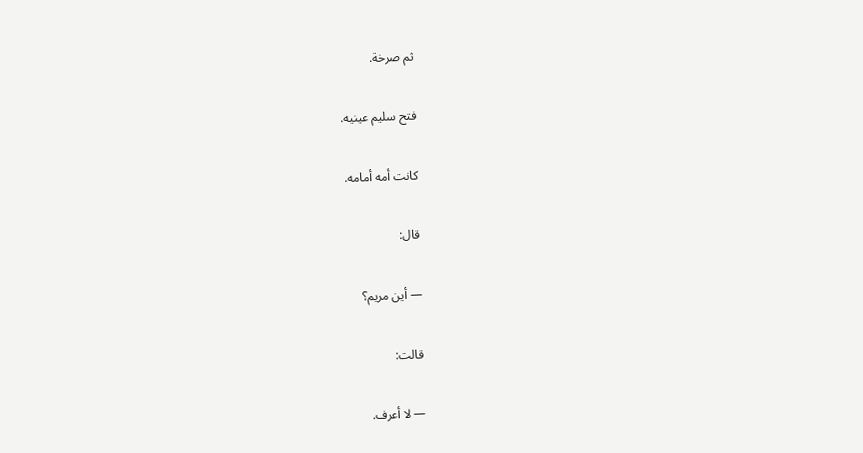ثم صرخة.

فتح سليم عينيه.

كانت أمه أمامه.

قال:

— أين مريم؟

قالت:

— لا أعرف.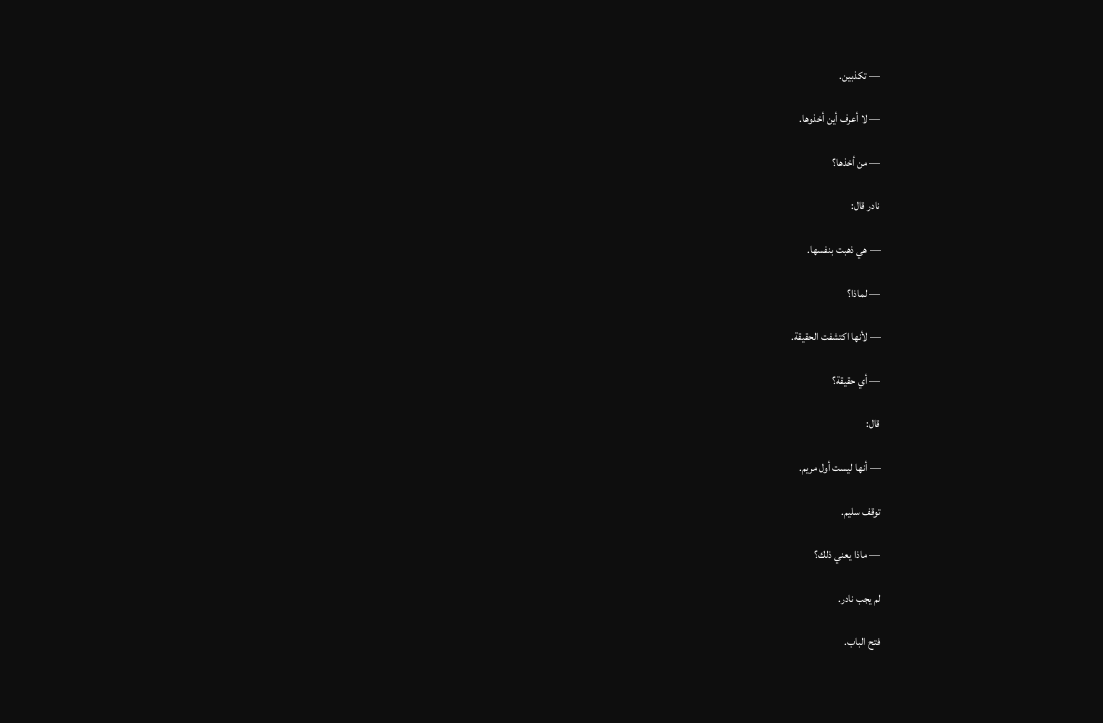— تكذبين.

— لا أعرف أين أخذوها.

— من أخذها؟

نادر قال:

— هي ذهبت بنفسها.

— لماذا؟

— لأنها اكتشفت الحقيقة.

— أي حقيقة؟

قال:

— أنها ليست أول مريم.

توقف سليم.

— ماذا يعني ذلك؟

لم يجب نادر.

فتح الباب.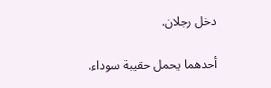دخل رجلان.

أحدهما يحمل حقيبة سوداء.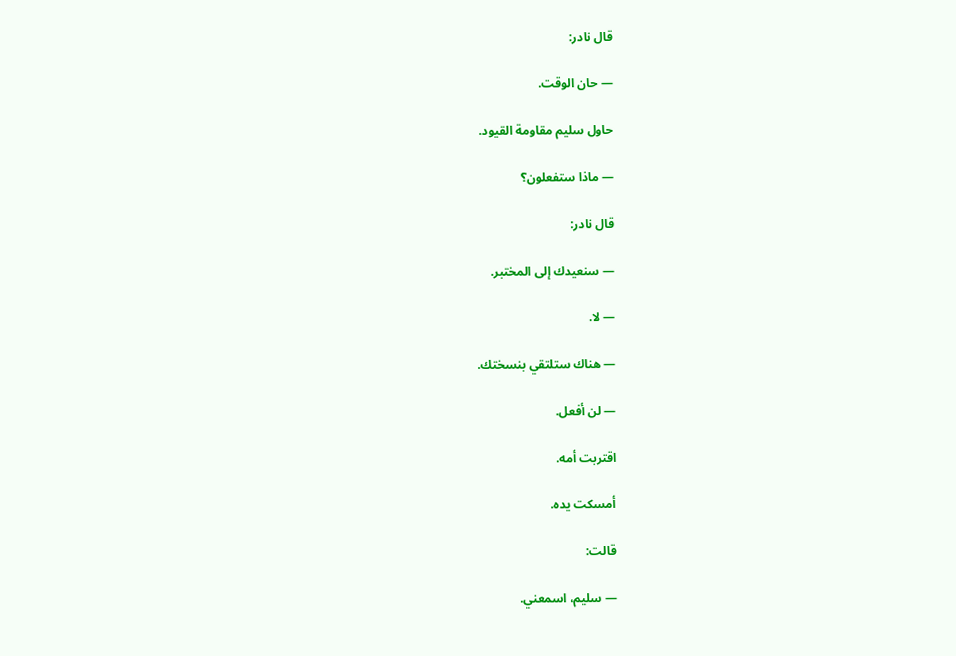قال نادر:

— حان الوقت.

حاول سليم مقاومة القيود.

— ماذا ستفعلون؟

قال نادر:

— سنعيدك إلى المختبر.

— لا.

— هناك ستلتقي بنسختك.

— لن أفعل.

اقتربت أمه.

أمسكت يده.

قالت:

— سليم، اسمعني.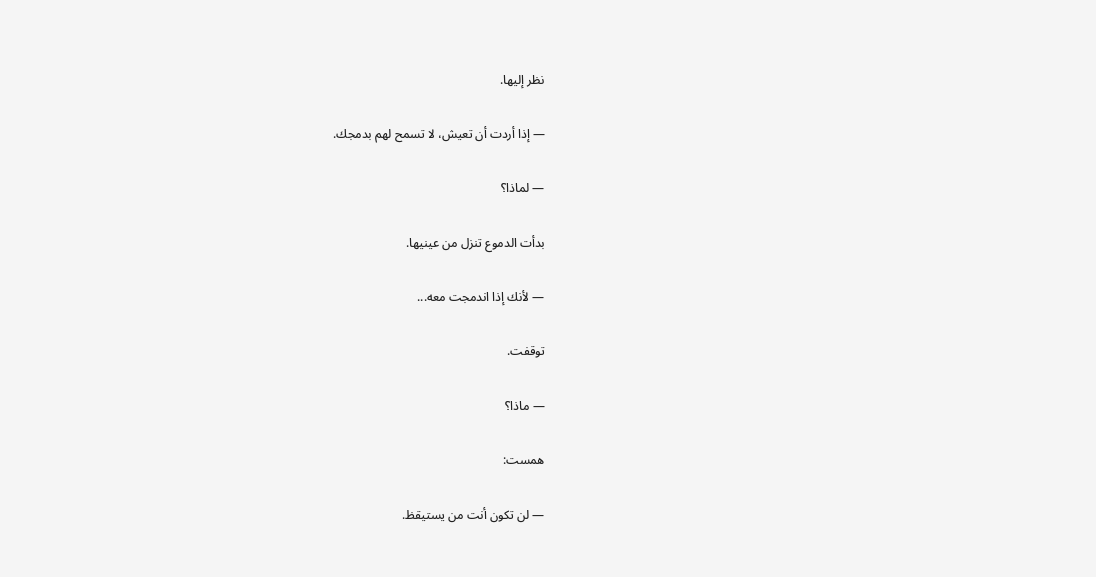نظر إليها.

— إذا أردت أن تعيش، لا تسمح لهم بدمجك.

— لماذا؟

بدأت الدموع تنزل من عينيها.

— لأنك إذا اندمجت معه...

توقفت.

— ماذا؟

همست:

— لن تكون أنت من يستيقظ.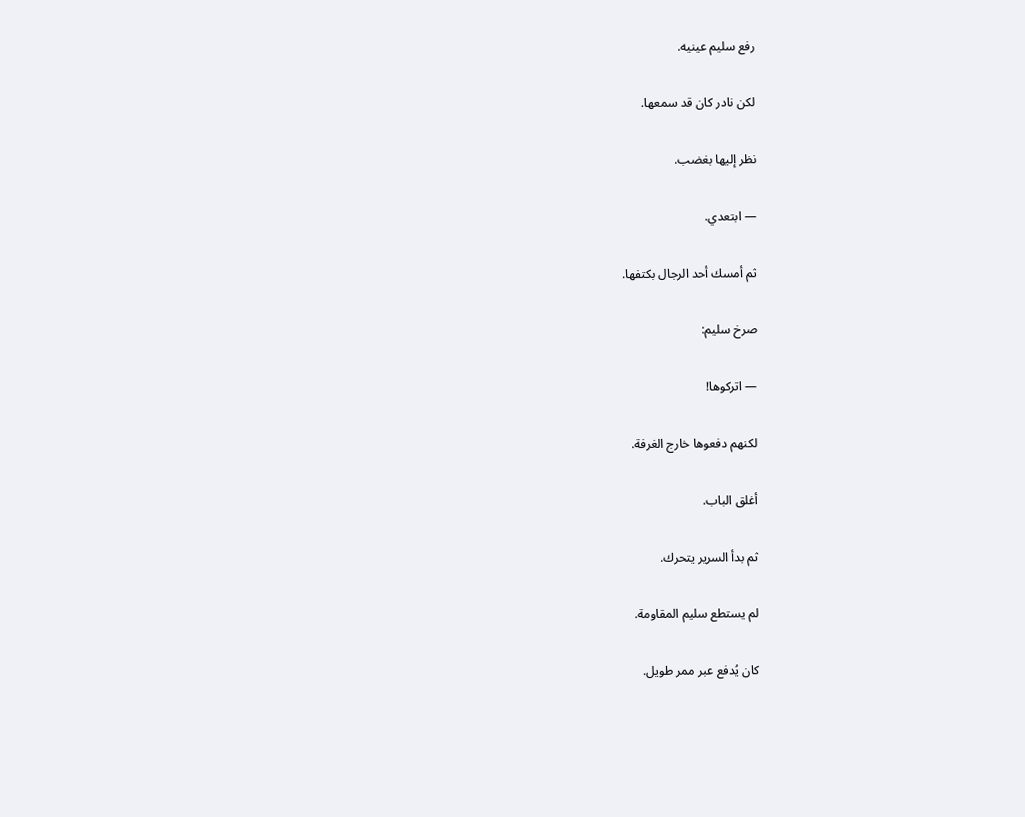رفع سليم عينيه.

لكن نادر كان قد سمعها.

نظر إليها بغضب.

— ابتعدي.

ثم أمسك أحد الرجال بكتفها.

صرخ سليم:

— اتركوها!

لكنهم دفعوها خارج الغرفة.

أغلق الباب.

ثم بدأ السرير يتحرك.

لم يستطع سليم المقاومة.

كان يُدفع عبر ممر طويل.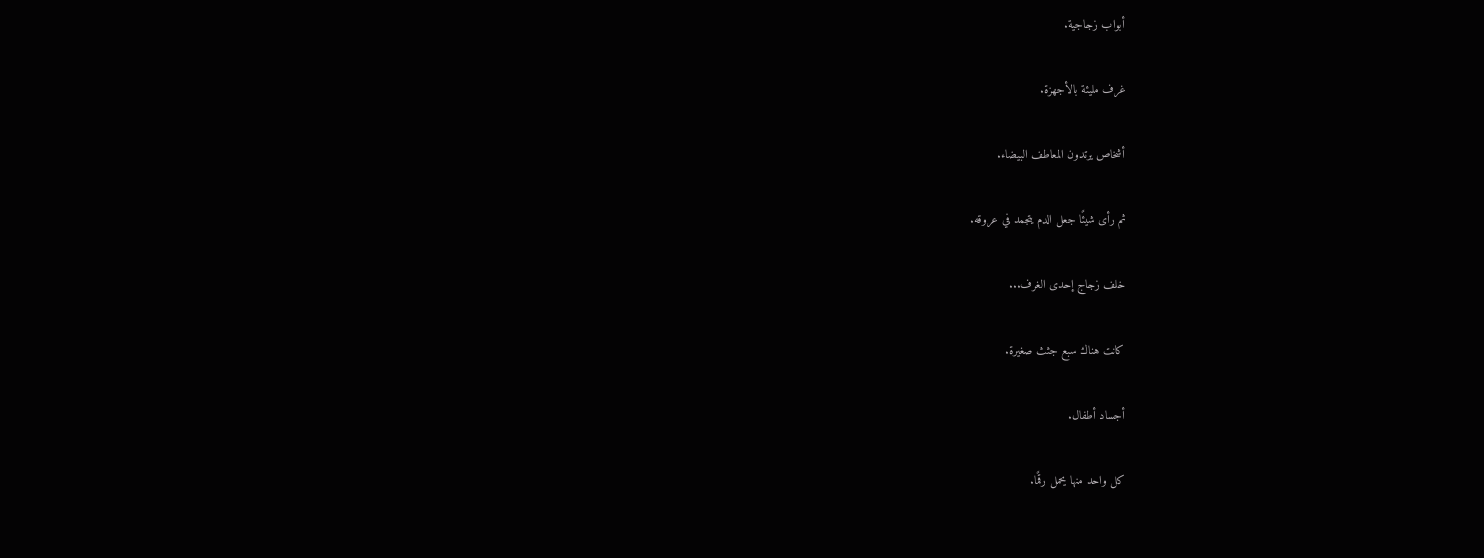أبواب زجاجية.

غرف مليئة بالأجهزة.

أشخاص يرتدون المعاطف البيضاء.

ثم رأى شيئًا جعل الدم يتجمد في عروقه.

خلف زجاج إحدى الغرف...

كانت هناك سبع جثث صغيرة.

أجساد أطفال.

كل واحد منها يحمل رقمًا.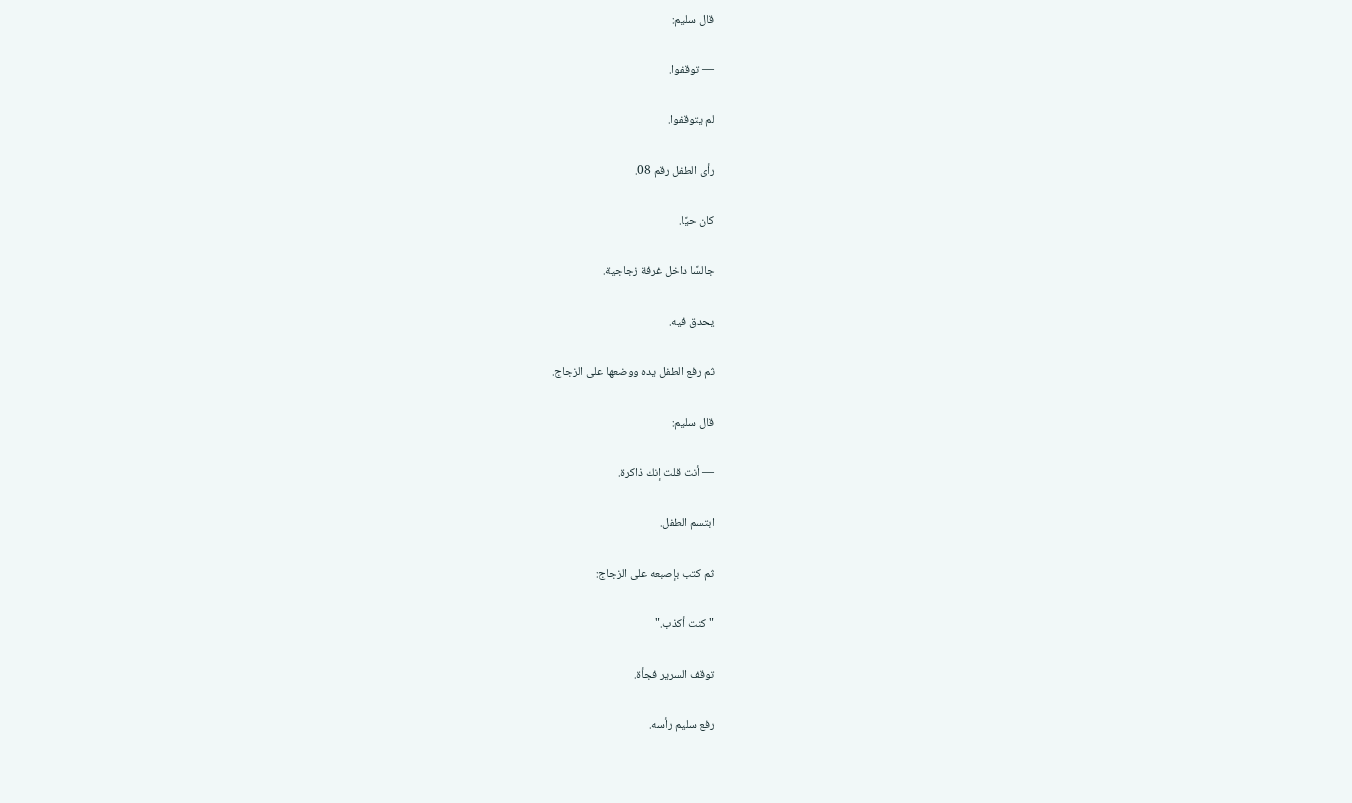قال سليم:

— توقفوا.

لم يتوقفوا.

رأى الطفل رقم 08.

كان حيًا.

جالسًا داخل غرفة زجاجية.

يحدق فيه.

ثم رفع الطفل يده ووضعها على الزجاج.

قال سليم:

— أنت قلت إنك ذاكرة.

ابتسم الطفل.

ثم كتب بإصبعه على الزجاج:

"كنت أكذب."

توقف السرير فجأة.

رفع سليم رأسه.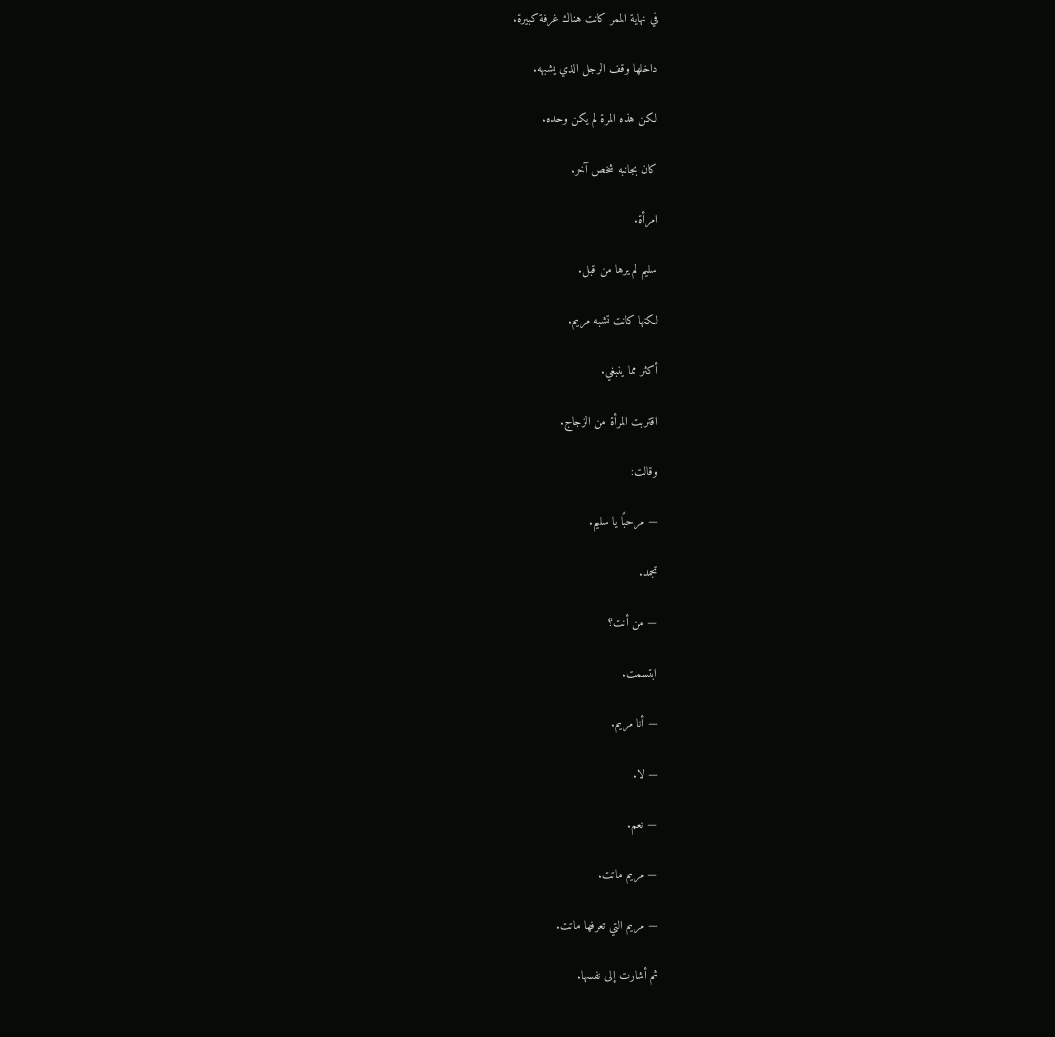في نهاية الممر كانت هناك غرفة كبيرة.

داخلها وقف الرجل الذي يشبهه.

لكن هذه المرة لم يكن وحده.

كان بجانبه شخص آخر.

امرأة.

سليم لم يرها من قبل.

لكنها كانت تشبه مريم.

أكثر مما ينبغي.

اقتربت المرأة من الزجاج.

وقالت:

— مرحبًا يا سليم.

تجمد.

— من أنت؟

ابتسمت.

— أنا مريم.

— لا.

— نعم.

— مريم ماتت.

— مريم التي تعرفها ماتت.

ثم أشارت إلى نفسها.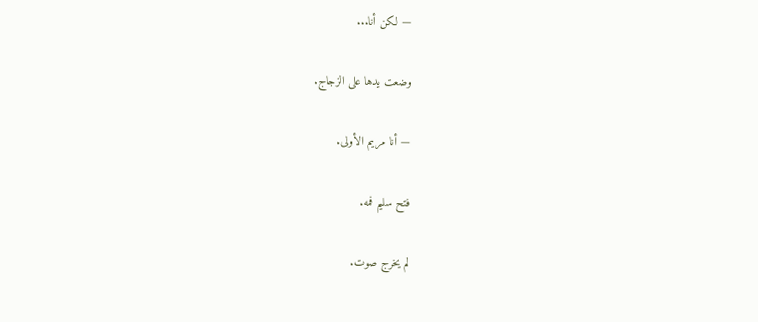— لكن أنا...

وضعت يدها على الزجاج.

— أنا مريم الأولى.

فتح سليم فمه.

لم يخرج صوت.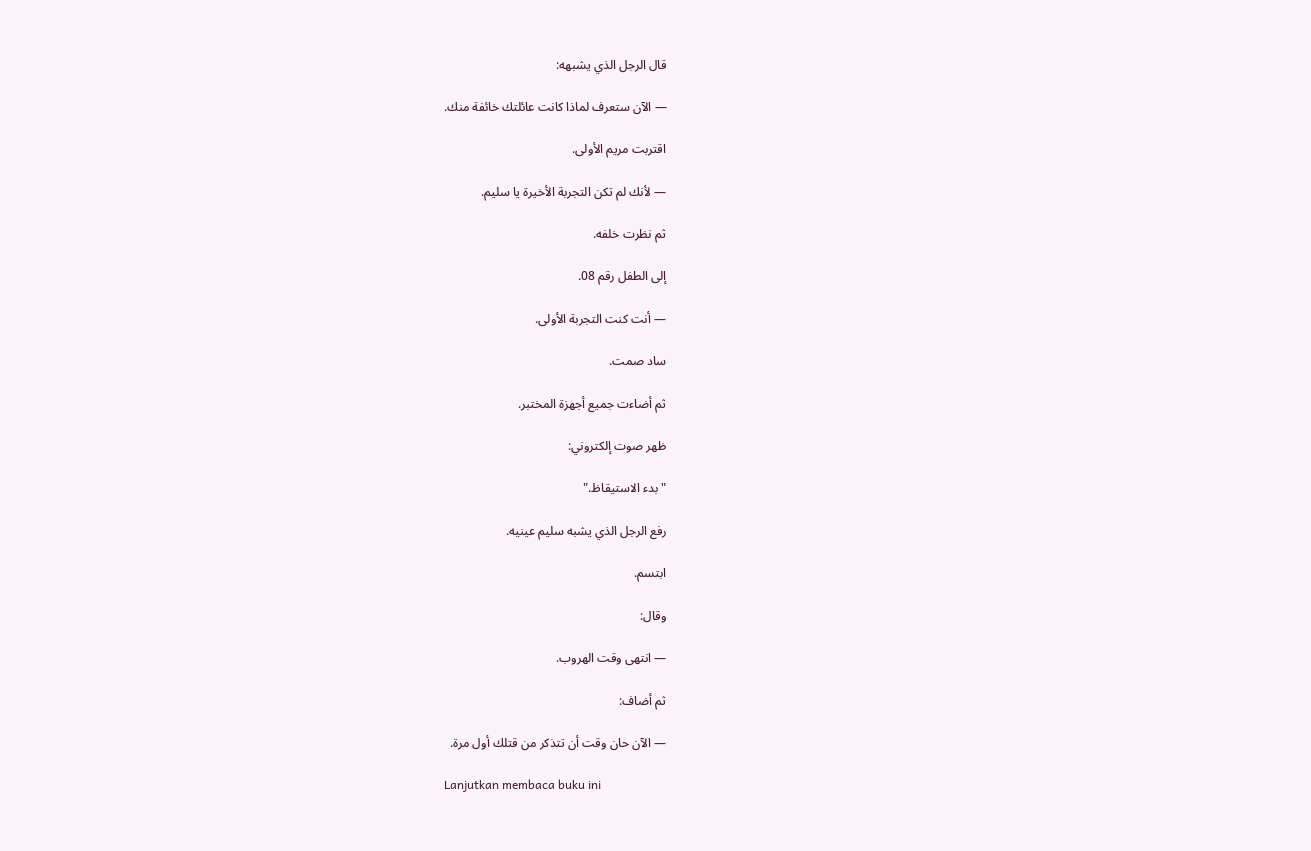قال الرجل الذي يشبهه:

— الآن ستعرف لماذا كانت عائلتك خائفة منك.

اقتربت مريم الأولى.

— لأنك لم تكن التجربة الأخيرة يا سليم.

ثم نظرت خلفه.

إلى الطفل رقم 08.

— أنت كنت التجربة الأولى.

ساد صمت.

ثم أضاءت جميع أجهزة المختبر.

ظهر صوت إلكتروني:

"بدء الاستيقاظ."

رفع الرجل الذي يشبه سليم عينيه.

ابتسم.

وقال:

— انتهى وقت الهروب.

ثم أضاف:

— الآن حان وقت أن تتذكر من قتلك أول مرة.

Lanjutkan membaca buku ini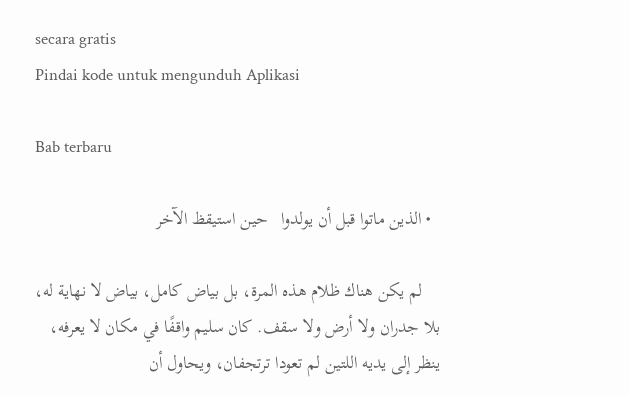secara gratis
Pindai kode untuk mengunduh Aplikasi

Bab terbaru

  • الذين ماتوا قبل أن يولدوا   حين استيقظ الآخر

    لم يكن هناك ظلام هذه المرة، بل بياض كامل، بياض لا نهاية له، بلا جدران ولا أرض ولا سقف. كان سليم واقفًا في مكان لا يعرفه، ينظر إلى يديه اللتين لم تعودا ترتجفان، ويحاول أن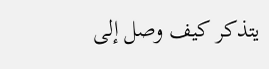يتذكر كيف وصل إلى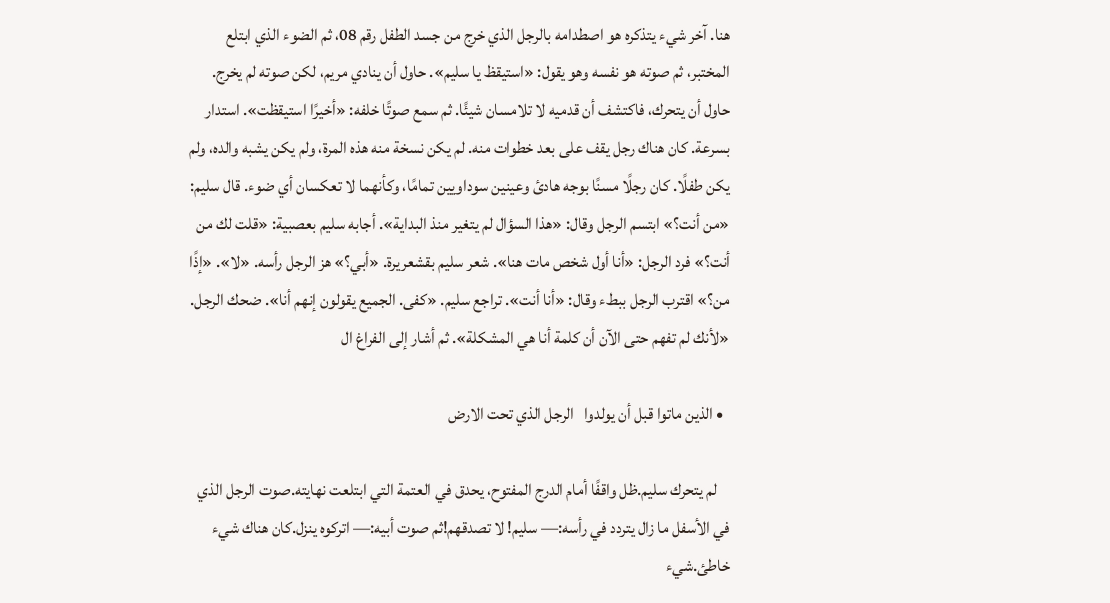هنا. آخر شيء يتذكره هو اصطدامه بالرجل الذي خرج من جسد الطفل رقم 08، ثم الضوء الذي ابتلع المختبر، ثم صوته هو نفسه وهو يقول: «استيقظ يا سليم». حاول أن ينادي مريم، لكن صوته لم يخرج. حاول أن يتحرك، فاكتشف أن قدميه لا تلامسان شيئًا. ثم سمع صوتًا خلفه: «أخيرًا استيقظت». استدار بسرعة. كان هناك رجل يقف على بعد خطوات منه. لم يكن نسخة منه هذه المرة، ولم يكن يشبه والده، ولم يكن طفلًا. كان رجلًا مسنًا بوجه هادئ وعينين سوداويين تمامًا، وكأنهما لا تعكسان أي ضوء. قال سليم: «من أنت؟» ابتسم الرجل وقال: «هذا السؤال لم يتغير منذ البداية». أجابه سليم بعصبية: «قلت لك من أنت؟» فرد الرجل: «أنا أول شخص مات هنا». شعر سليم بقشعريرة. «أبي؟» هز الرجل رأسه. «لا». «إذًا من؟» اقترب الرجل ببطء وقال: «أنا أنت». تراجع سليم. «كفى. الجميع يقولون إنهم أنا». ضحك الرجل. «لأنك لم تفهم حتى الآن أن كلمة أنا هي المشكلة». ثم أشار إلى الفراغ ال

  • الذين ماتوا قبل أن يولدوا   الرجل الذي تحت الارض

    لم يتحرك سليم.ظل واقفًا أمام الدرج المفتوح، يحدق في العتمة التي ابتلعت نهايته.صوت الرجل الذي في الأسفل ما زال يتردد في رأسه:— سليم! لا تصدقهم!ثم صوت أبيه:— اتركوه ينزل.كان هناك شيء خاطئ.شيء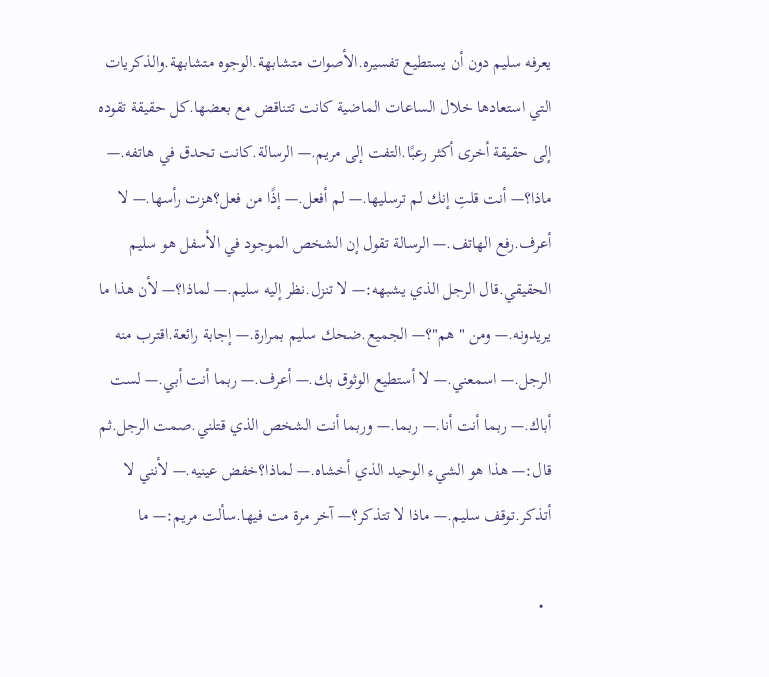يعرفه سليم دون أن يستطيع تفسيره.الأصوات متشابهة.الوجوه متشابهة.والذكريات التي استعادها خلال الساعات الماضية كانت تتناقض مع بعضها.كل حقيقة تقوده إلى حقيقة أخرى أكثر رعبًا.التفت إلى مريم.— الرسالة.كانت تحدق في هاتفه.— ماذا؟— أنت قلتِ إنك لم ترسليها.— لم أفعل.— إذًا من فعل؟هزت رأسها.— لا أعرف.رفع الهاتف.— الرسالة تقول إن الشخص الموجود في الأسفل هو سليم الحقيقي.قال الرجل الذي يشبهه:— لا تنزل.نظر إليه سليم.— لماذا؟— لأن هذا ما يريدونه.— ومن "هم"؟— الجميع.ضحك سليم بمرارة.— إجابة رائعة.اقترب منه الرجل.— اسمعني.— لا أستطيع الوثوق بك.— أعرف.— ربما أنت أبي.— لست أباك.— ربما أنت أنا.— ربما.— وربما أنت الشخص الذي قتلني.صمت الرجل.ثم قال:— هذا هو الشيء الوحيد الذي أخشاه.— لماذا؟خفض عينيه.— لأنني لا أتذكر.توقف سليم.— ماذا لا تتذكر؟— آخر مرة مت فيها.سألت مريم:— ما

  •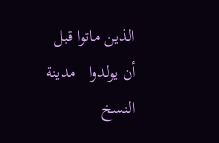الذين ماتوا قبل أن يولدوا   مدينة النسخ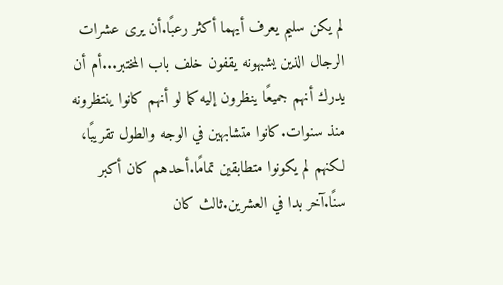لم يكن سليم يعرف أيهما أكثر رعبًا.أن يرى عشرات الرجال الذين يشبهونه يقفون خلف باب المختبر...أم أن يدرك أنهم جميعًا ينظرون إليه كما لو أنهم كانوا ينتظرونه منذ سنوات.كانوا متشابهين في الوجه والطول تقريبًا، لكنهم لم يكونوا متطابقين تمامًا.أحدهم كان أكبر سنًا.آخر بدا في العشرين.ثالث كان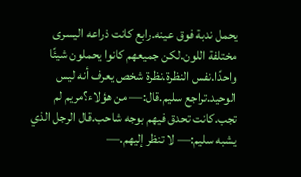يحمل ندبة فوق عينه.رابع كانت ذراعه اليسرى مختلفة اللون.لكن جميعهم كانوا يحملون شيئًا واحدًا.نفس النظرة.نظرة شخص يعرف أنه ليس الوحيد.تراجع سليم.قال:— من هؤلاء؟مريم لم تجب.كانت تحدق فيهم بوجه شاحب.قال الرجل الذي يشبه سليم:— لا تنظر إليهم.—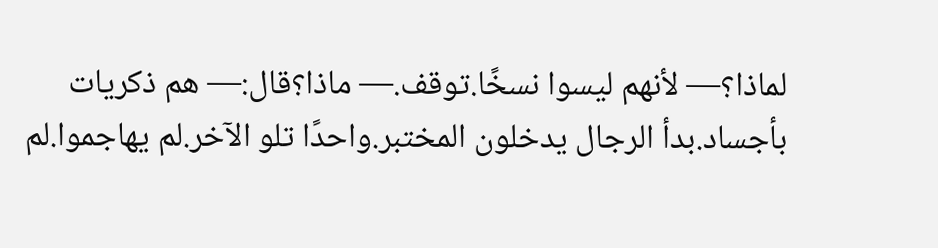لماذا؟— لأنهم ليسوا نسخًا.توقف.— ماذا؟قال:— هم ذكريات بأجساد.بدأ الرجال يدخلون المختبر.واحدًا تلو الآخر.لم يهاجموا.لم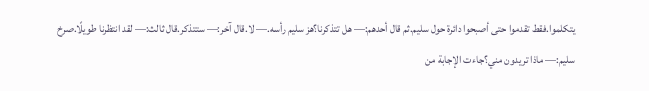يتكلموا.فقط تقدموا حتى أصبحوا دائرة حول سليم.ثم قال أحدهم:— هل تتذكرنا؟هز سليم رأسه.— لا.قال آخر:— ستتذكر.قال ثالث:— لقد انتظرنا طويلًا.صرخ سليم:— ماذا تريدون مني؟جاءت الإجابة من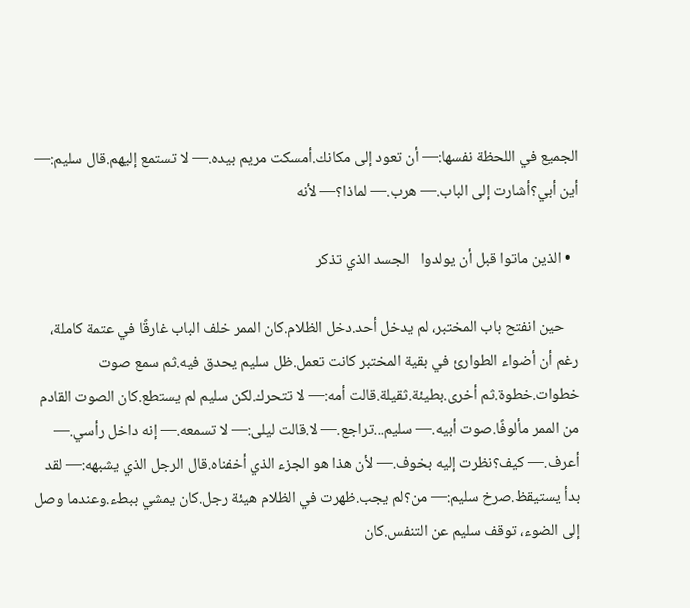الجميع في اللحظة نفسها:— أن تعود إلى مكانك.أمسكت مريم بيده.— لا تستمع إليهم.قال سليم:— أين أبي؟أشارت إلى الباب.— هرب.— لماذا؟— لأنه

  • الذين ماتوا قبل أن يولدوا   الجسد الذي تذكر

    حين انفتح باب المختبر، لم يدخل أحد.دخل الظلام.كان الممر خلف الباب غارقًا في عتمة كاملة، رغم أن أضواء الطوارئ في بقية المختبر كانت تعمل.ظل سليم يحدق فيه.ثم سمع صوت خطوات.خطوة.ثم أخرى.بطيئة.ثقيلة.قالت أمه:— لا تتحرك.لكن سليم لم يستطع.كان الصوت القادم من الممر مألوفًا.صوت أبيه.— سليم...تراجع.— لا.قالت ليلى:— لا تسمعه.— إنه داخل رأسي.— أعرف.— كيف؟نظرت إليه بخوف.— لأن هذا هو الجزء الذي أخفناه.قال الرجل الذي يشبهه:— لقد بدأ يستيقظ.صرخ سليم:— من؟لم يجب.ظهرت في الظلام هيئة رجل.كان يمشي ببطء.وعندما وصل إلى الضوء، توقف سليم عن التنفس.كان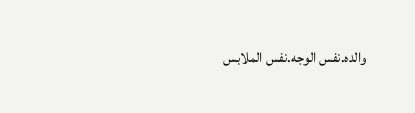والده.نفس الوجه.نفس الملابس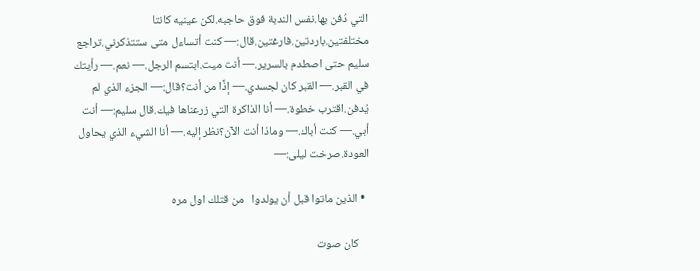التي دُفن بها.نفس الندبة فوق حاجبه.لكن عينيه كانتا مختلفتين.باردتين.فارغتين.قال:— كنت أتساءل متى ستتذكرني.تراجع سليم حتى اصطدم بالسرير.— أنت ميت.ابتسم الرجل.— نعم.— رأيتك في القبر.— القبر كان لجسدي.— إذًا من أنت؟قال:— الجزء الذي لم يُدفن.اقترب خطوة.— أنا الذاكرة التي زرعناها فيك.قال سليم:— أنت أبي.— كنت أباك.— وماذا أنت الآن؟نظر إليه.— أنا الشيء الذي يحاول العودة.صرخت ليلى:—

  • الذين ماتوا قبل أن يولدوا   من قتلك اول مره

    كان صوت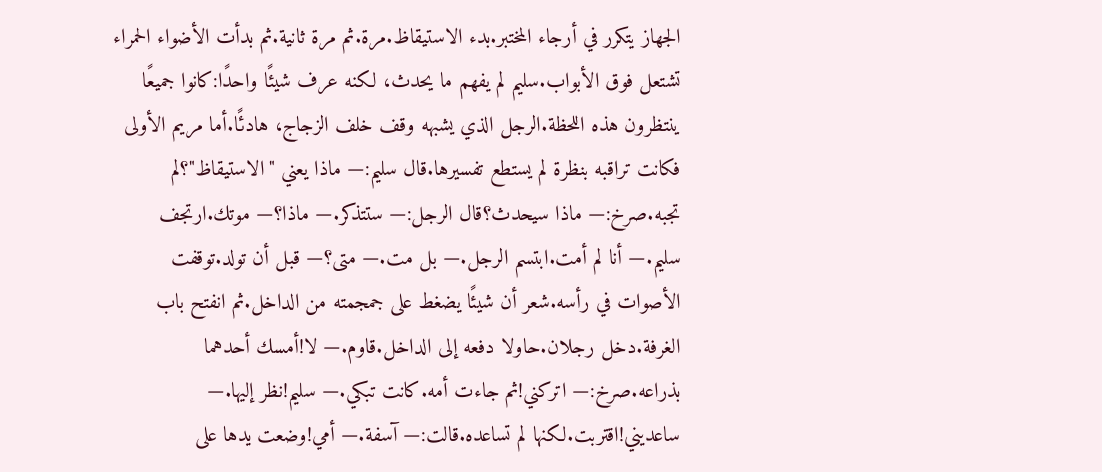الجهاز يتكرر في أرجاء المختبر.بدء الاستيقاظ.مرة.ثم مرة ثانية.ثم بدأت الأضواء الحمراء تشتعل فوق الأبواب.سليم لم يفهم ما يحدث، لكنه عرف شيئًا واحدًا:كانوا جميعًا ينتظرون هذه اللحظة.الرجل الذي يشبهه وقف خلف الزجاج، هادئًا.أما مريم الأولى فكانت تراقبه بنظرة لم يستطع تفسيرها.قال سليم:— ماذا يعني "الاستيقاظ"؟لم تجبه.صرخ:— ماذا سيحدث؟قال الرجل:— ستتذكر.— ماذا؟— موتك.ارتجف سليم.— أنا لم أمت.ابتسم الرجل.— بل مت.— متى؟— قبل أن تولد.توقفت الأصوات في رأسه.شعر أن شيئًا يضغط على جمجمته من الداخل.ثم انفتح باب الغرفة.دخل رجلان.حاولا دفعه إلى الداخل.قاوم.— لا!أمسك أحدهما بذراعه.صرخ:— اتركني!ثم جاءت أمه.كانت تبكي.— سليم!نظر إليها.— ساعديني!اقتربت.لكنها لم تساعده.قالت:— آسفة.— أمي!وضعت يدها على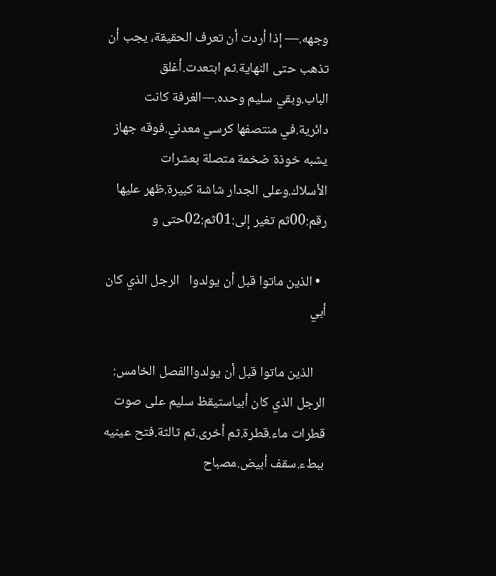وجهه.— إذا أردت أن تعرف الحقيقة، يجب أن تذهب حتى النهاية.ثم ابتعدت.أغلق الباب.وبقي سليم وحده.---الغرفة كانت دائرية.في منتصفها كرسي معدني.فوقه جهاز يشبه خوذة ضخمة متصلة بعشرات الأسلاك.وعلى الجدار شاشة كبيرة.ظهر عليها رقم:00ثم تغير إلى:01ثم:02حتى و

  • الذين ماتوا قبل أن يولدوا   الرجل الذي كان أبي

    الذين ماتوا قبل أن يولدواالفصل الخامس: الرجل الذي كان أبياستيقظ سليم على صوت قطرات ماء.قطرة.ثم أخرى.ثم ثالثة.فتح عينيه ببطء.سقف أبيض.مصباح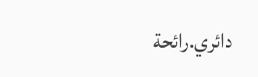دائري.رائحة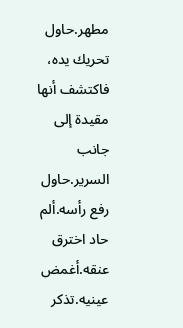مطهر.حاول تحريك يده، فاكتشف أنها مقيدة إلى جانب السرير.حاول رفع رأسه.ألم حاد اخترق عنقه.أغمض عينيه.تذكر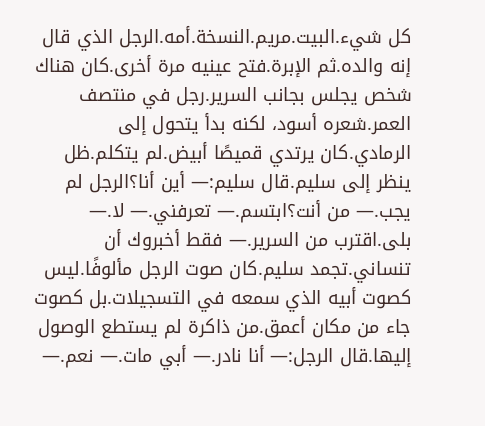كل شيء.البيت.مريم.النسخة.أمه.الرجل الذي قال إنه والده.ثم الإبرة.فتح عينيه مرة أخرى.كان هناك شخص يجلس بجانب السرير.رجل في منتصف العمر.شعره أسود، لكنه بدأ يتحول إلى الرمادي.كان يرتدي قميصًا أبيض.لم يتكلم.ظل ينظر إلى سليم.قال سليم:— أين أنا؟الرجل لم يجب.— من أنت؟ابتسم.— تعرفني.— لا.— بلى.اقترب من السرير.— فقط أخبروك أن تنساني.تجمد سليم.كان صوت الرجل مألوفًا.ليس كصوت أبيه الذي سمعه في التسجيلات.بل كصوت جاء من مكان أعمق.من ذاكرة لم يستطع الوصول إليها.قال الرجل:— أنا نادر.— أبي مات.— نعم.—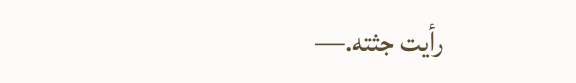رأيت جثته.—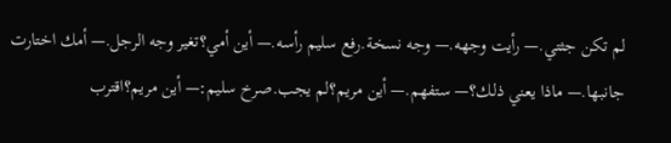لم تكن جثتي.— رأيت وجهه.— وجه نسخة.رفع سليم رأسه.— أين أمي؟تغير وجه الرجل.— أمك اختارت جانبها.— ماذا يعني ذلك؟— ستفهم.— أين مريم؟لم يجب.صرخ سليم:— أين مريم؟اقترب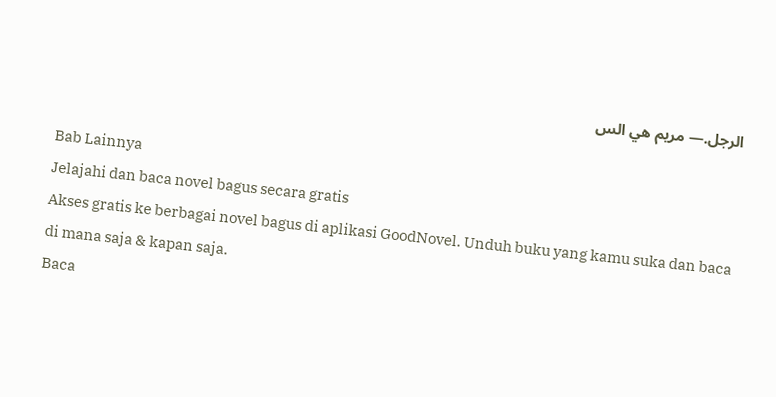الرجل.— مريم هي الس

Bab Lainnya
Jelajahi dan baca novel bagus secara gratis
Akses gratis ke berbagai novel bagus di aplikasi GoodNovel. Unduh buku yang kamu suka dan baca di mana saja & kapan saja.
Baca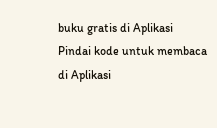buku gratis di Aplikasi
Pindai kode untuk membaca di Aplikasi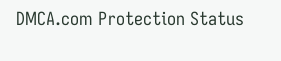DMCA.com Protection Status